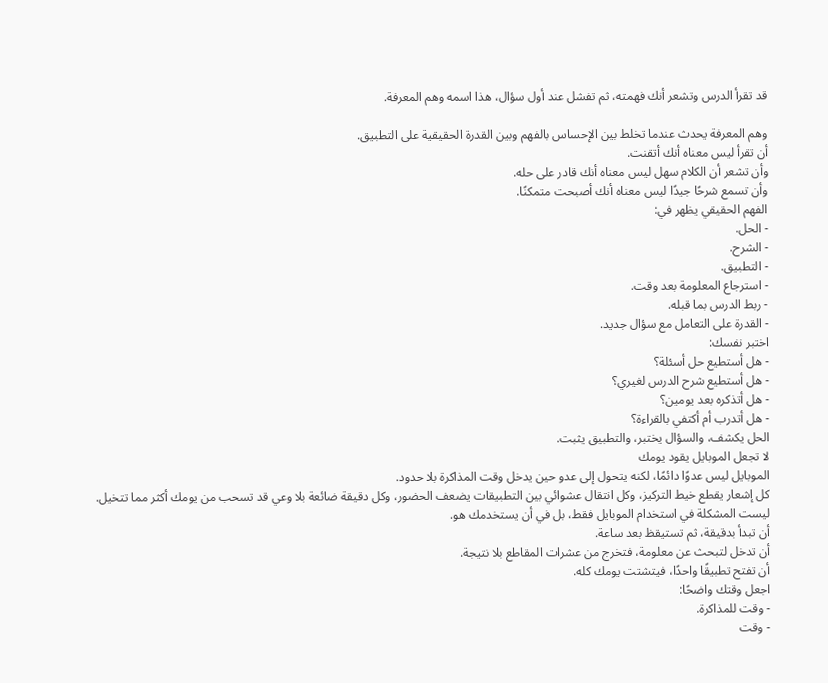قد تقرأ الدرس وتشعر أنك فهمته، ثم تفشل عند أول سؤال، هذا اسمه وهم المعرفة.

وهم المعرفة يحدث عندما تخلط بين الإحساس بالفهم وبين القدرة الحقيقية على التطبيق.
أن تقرأ ليس معناه أنك أتقنت.
وأن تشعر أن الكلام سهل ليس معناه أنك قادر على حله.
وأن تسمع شرحًا جيدًا ليس معناه أنك أصبحت متمكنًا.
الفهم الحقيقي يظهر في:
- الحل.
- الشرح.
- التطبيق.
- استرجاع المعلومة بعد وقت.
- ربط الدرس بما قبله.
- القدرة على التعامل مع سؤال جديد.
اختبر نفسك:
- هل أستطيع حل أسئلة؟
- هل أستطيع شرح الدرس لغيري؟
- هل أتذكره بعد يومين؟
- هل أتدرب أم أكتفي بالقراءة؟
الحل يكشف، والسؤال يختبر، والتطبيق يثبت.
لا تجعل الموبايل يقود يومك
الموبايل ليس عدوًا دائمًا، لكنه يتحول إلى عدو حين يدخل وقت المذاكرة بلا حدود.
كل إشعار يقطع خيط التركيز، وكل انتقال عشوائي بين التطبيقات يضعف الحضور، وكل دقيقة ضائعة بلا وعي قد تسحب من يومك أكثر مما تتخيل.
ليست المشكلة في استخدام الموبايل فقط، بل في أن يستخدمك هو.
أن تبدأ بدقيقة، ثم تستيقظ بعد ساعة.
أن تدخل لتبحث عن معلومة، فتخرج من عشرات المقاطع بلا نتيجة.
أن تفتح تطبيقًا واحدًا، فيتشتت يومك كله.
اجعل وقتك واضحًا:
- وقت للمذاكرة.
- وقت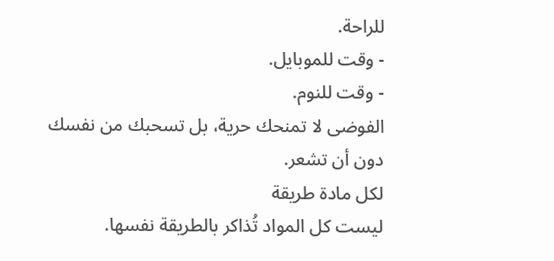للراحة.
- وقت للموبايل.
- وقت للنوم.
الفوضى لا تمنحك حرية، بل تسحبك من نفسك دون أن تشعر.
لكل مادة طريقة
ليست كل المواد تُذاكر بالطريقة نفسها.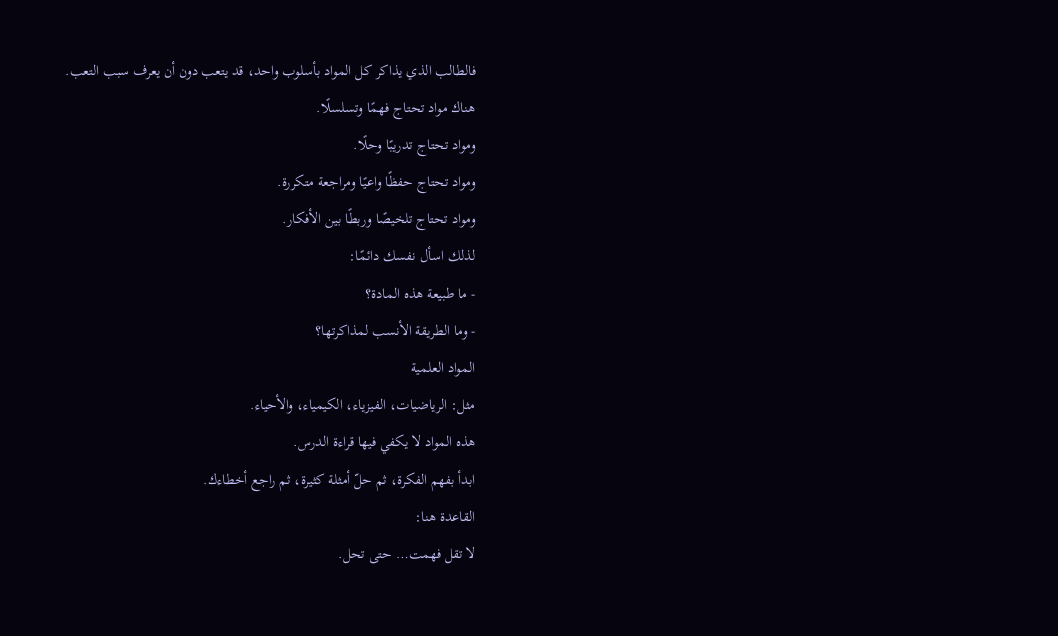فالطالب الذي يذاكر كل المواد بأسلوب واحد، قد يتعب دون أن يعرف سبب التعب.
هناك مواد تحتاج فهمًا وتسلسلًا.
ومواد تحتاج تدريبًا وحلًا.
ومواد تحتاج حفظًا واعيًا ومراجعة متكررة.
ومواد تحتاج تلخيصًا وربطًا بين الأفكار.
لذلك اسأل نفسك دائمًا:
- ما طبيعة هذه المادة؟
- وما الطريقة الأنسب لمذاكرتها؟
المواد العلمية
مثل: الرياضيات، الفيزياء، الكيمياء، والأحياء.
هذه المواد لا يكفي فيها قراءة الدرس.
ابدأ بفهم الفكرة، ثم حلّ أمثلة كثيرة، ثم راجع أخطاءك.
القاعدة هنا:
لا تقل فهمت… حتى تحل.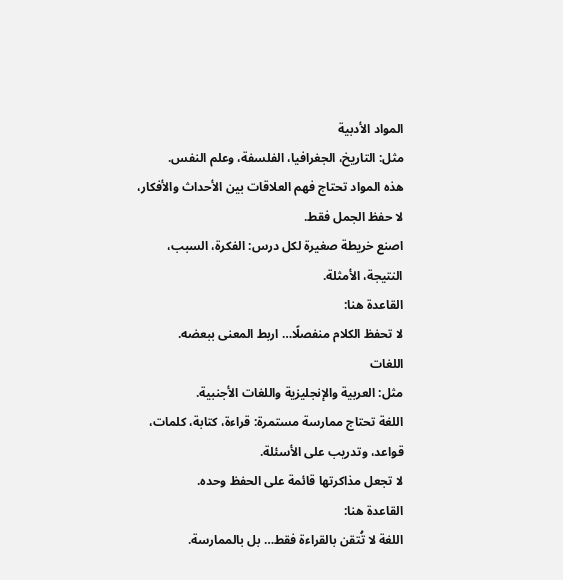المواد الأدبية
مثل: التاريخ، الجغرافيا، الفلسفة، وعلم النفس.
هذه المواد تحتاج فهم العلاقات بين الأحداث والأفكار، لا حفظ الجمل فقط.
اصنع خريطة صغيرة لكل درس: الفكرة، السبب، النتيجة، الأمثلة.
القاعدة هنا:
لا تحفظ الكلام منفصلًا… اربط المعنى ببعضه.
اللغات
مثل: العربية والإنجليزية واللغات الأجنبية.
اللغة تحتاج ممارسة مستمرة: قراءة، كتابة، كلمات، قواعد، وتدريب على الأسئلة.
لا تجعل مذاكرتها قائمة على الحفظ وحده.
القاعدة هنا:
اللغة لا تُتقن بالقراءة فقط… بل بالممارسة.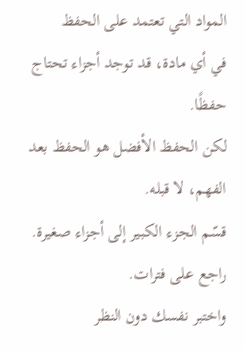المواد التي تعتمد على الحفظ
في أي مادة، قد توجد أجزاء تحتاج حفظًا.
لكن الحفظ الأفضل هو الحفظ بعد الفهم، لا قبله.
قسّم الجزء الكبير إلى أجزاء صغيرة.
راجع على فترات.
واختبر نفسك دون النظر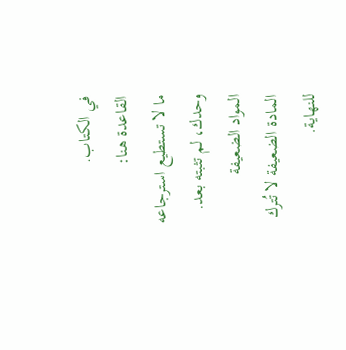في الكتاب.
القاعدة هنا:
ما لا تستطيع استرجاعه وحدك، لم تثبته بعد.
المواد الضعيفة
المادة الضعيفة لا تُترك للنهاية.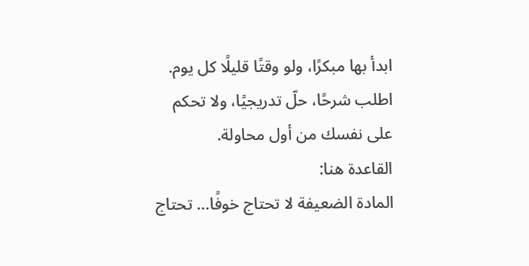ابدأ بها مبكرًا، ولو وقتًا قليلًا كل يوم.
اطلب شرحًا، حلّ تدريجيًا، ولا تحكم على نفسك من أول محاولة.
القاعدة هنا:
المادة الضعيفة لا تحتاج خوفًا… تحتاج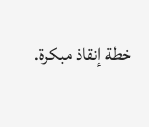خطة إنقاذ مبكرة.